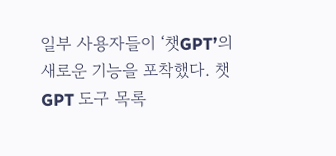일부 사용자들이 ‘챗GPT’의 새로운 기능을 포착했다. 챗GPT 도구 목록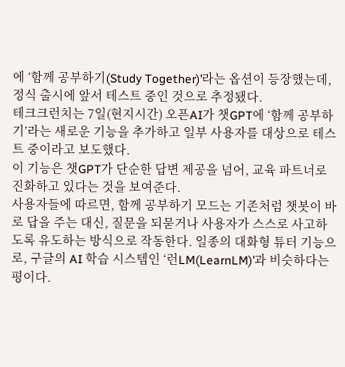에 ‘함께 공부하기(Study Together)’라는 옵션이 등장했는데, 정식 출시에 앞서 테스트 중인 것으로 추정됐다.
테크크런치는 7일(현지시간) 오픈AI가 챗GPT에 ‘함께 공부하기’라는 새로운 기능을 추가하고 일부 사용자를 대상으로 테스트 중이라고 보도했다.
이 기능은 챗GPT가 단순한 답변 제공을 넘어, 교육 파트너로 진화하고 있다는 것을 보여준다.
사용자들에 따르면, 함께 공부하기 모드는 기존처럼 챗봇이 바로 답을 주는 대신, 질문을 되묻거나 사용자가 스스로 사고하도록 유도하는 방식으로 작동한다. 일종의 대화형 튜터 기능으로, 구글의 AI 학습 시스템인 ‘런LM(LearnLM)’과 비슷하다는 평이다.